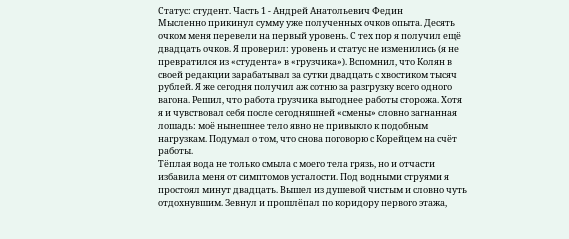Статус: студент. Часть 1 - Андрей Анатольевич Федин
Мысленно прикинул сумму уже полученных очков опыта. Десять очком меня перевели на первый уровень. С тех пор я получил ещё двадцать очков. Я проверил: уровень и статус не изменились (я не превратился из «студента» в «грузчика»). Вспомнил, что Колян в своей редакции зарабатывал за сутки двадцать с хвостиком тысяч рублей. Я же сегодня получил аж сотню за разгрузку всего одного вагона. Решил, что работа грузчика выгоднее работы сторожа. Хотя я и чувствовал себя после сегодняшней «смены» словно загнанная лошадь: моё нынешнее тело явно не привыкло к подобным нагрузкам. Подумал о том, что снова поговорю с Корейцем на счёт работы.
Тёплая вода не только смыла с моего тела грязь, но и отчасти избавила меня от симптомов усталости. Под водными струями я простоял минут двадцать. Вышел из душевой чистым и словно чуть отдохнувшим. Зевнул и прошлёпал по коридору первого этажа,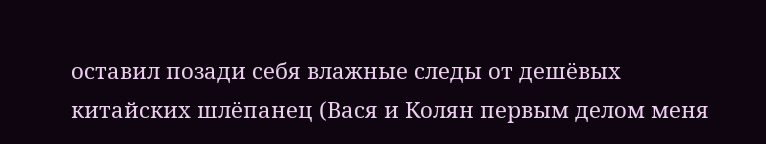оставил позади себя влажные следы от дешёвых китайских шлёпанец (Вася и Колян первым делом меня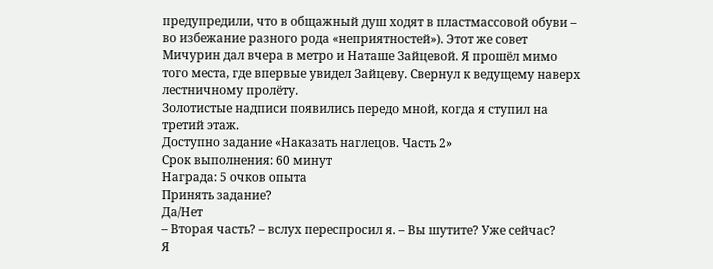предупредили, что в общажный душ ходят в пластмассовой обуви – во избежание разного рода «неприятностей»). Этот же совет Мичурин дал вчера в метро и Наташе Зайцевой. Я прошёл мимо того места, где впервые увидел Зайцеву. Свернул к ведущему наверх лестничному пролёту.
Золотистые надписи появились передо мной, когда я ступил на третий этаж.
Доступно задание «Наказать наглецов. Часть 2»
Срок выполнения: 60 минут
Награда: 5 очков опыта
Принять задание?
Да/Нет
– Вторая часть? – вслух переспросил я. – Вы шутите? Уже сейчас?
Я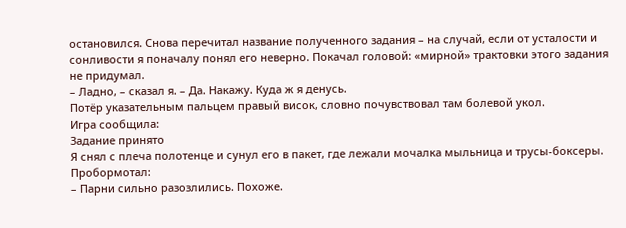остановился. Снова перечитал название полученного задания – на случай, если от усталости и сонливости я поначалу понял его неверно. Покачал головой: «мирной» трактовки этого задания не придумал.
– Ладно, – сказал я. – Да. Накажу. Куда ж я денусь.
Потёр указательным пальцем правый висок, словно почувствовал там болевой укол.
Игра сообщила:
Задание принято
Я снял с плеча полотенце и сунул его в пакет, где лежали мочалка мыльница и трусы-боксеры.
Пробормотал:
– Парни сильно разозлились. Похоже.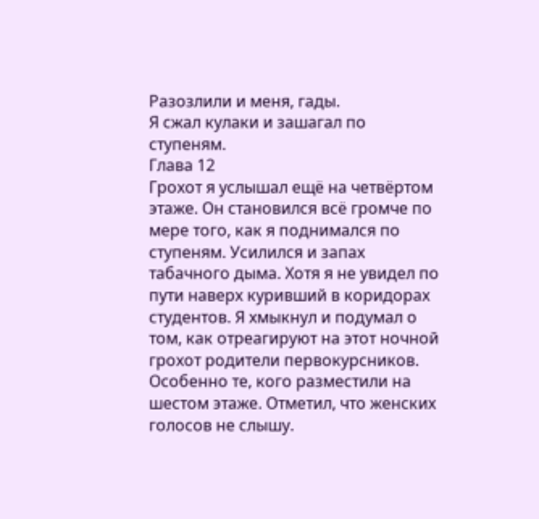Разозлили и меня, гады.
Я сжал кулаки и зашагал по ступеням.
Глава 12
Грохот я услышал ещё на четвёртом этаже. Он становился всё громче по мере того, как я поднимался по ступеням. Усилился и запах табачного дыма. Хотя я не увидел по пути наверх куривший в коридорах студентов. Я хмыкнул и подумал о том, как отреагируют на этот ночной грохот родители первокурсников. Особенно те, кого разместили на шестом этаже. Отметил, что женских голосов не слышу.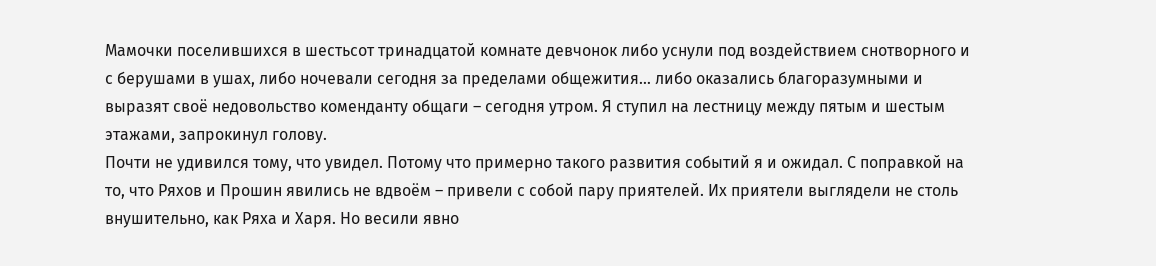Мамочки поселившихся в шестьсот тринадцатой комнате девчонок либо уснули под воздействием снотворного и с берушами в ушах, либо ночевали сегодня за пределами общежития… либо оказались благоразумными и выразят своё недовольство коменданту общаги – сегодня утром. Я ступил на лестницу между пятым и шестым этажами, запрокинул голову.
Почти не удивился тому, что увидел. Потому что примерно такого развития событий я и ожидал. С поправкой на то, что Ряхов и Прошин явились не вдвоём – привели с собой пару приятелей. Их приятели выглядели не столь внушительно, как Ряха и Харя. Но весили явно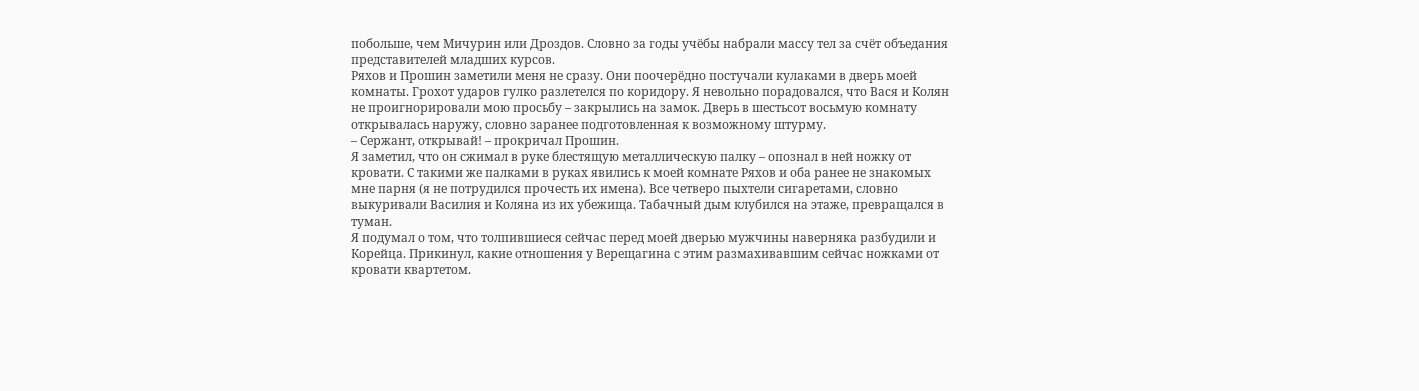побольше, чем Мичурин или Дроздов. Словно за годы учёбы набрали массу тел за счёт объедания представителей младших курсов.
Ряхов и Прошин заметили меня не сразу. Они поочерёдно постучали кулаками в дверь моей комнаты. Грохот ударов гулко разлетелся по коридору. Я невольно порадовался, что Вася и Колян не проигнорировали мою просьбу – закрылись на замок. Дверь в шестьсот восьмую комнату открывалась наружу, словно заранее подготовленная к возможному штурму.
– Сержант, открывай! – прокричал Прошин.
Я заметил, что он сжимал в руке блестящую металлическую палку – опознал в ней ножку от кровати. С такими же палками в руках явились к моей комнате Ряхов и оба ранее не знакомых мне парня (я не потрудился прочесть их имена). Все четверо пыхтели сигаретами, словно выкуривали Василия и Коляна из их убежища. Табачный дым клубился на этаже, превращался в туман.
Я подумал о том, что толпившиеся сейчас перед моей дверью мужчины наверняка разбудили и Корейца. Прикинул, какие отношения у Верещагина с этим размахивавшим сейчас ножками от кровати квартетом.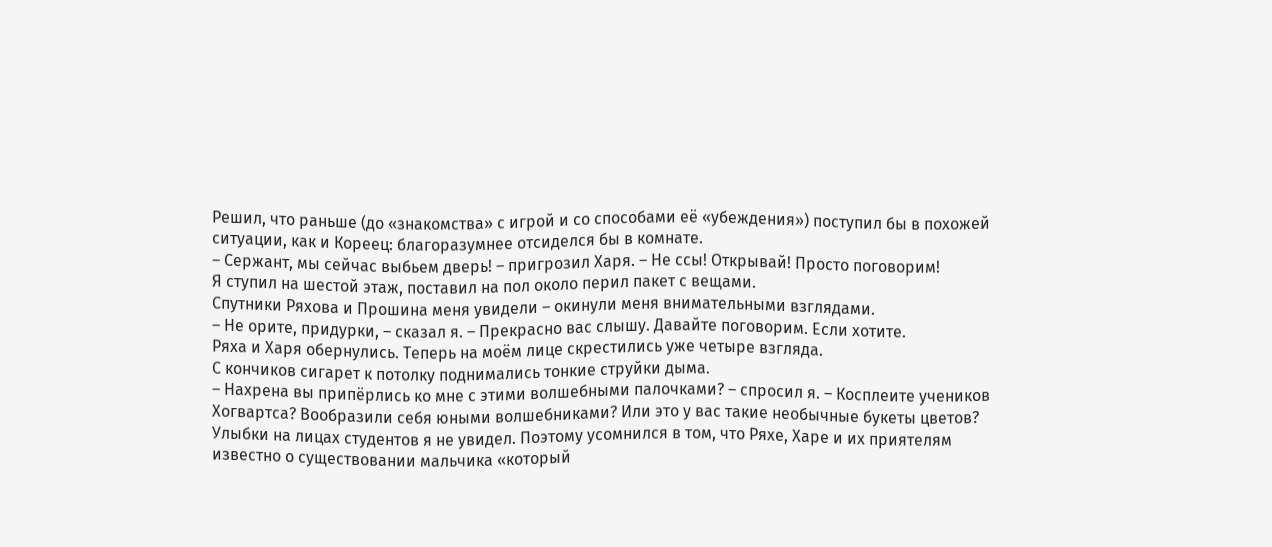Решил, что раньше (до «знакомства» с игрой и со способами её «убеждения») поступил бы в похожей ситуации, как и Кореец: благоразумнее отсиделся бы в комнате.
– Сержант, мы сейчас выбьем дверь! – пригрозил Харя. – Не ссы! Открывай! Просто поговорим!
Я ступил на шестой этаж, поставил на пол около перил пакет с вещами.
Спутники Ряхова и Прошина меня увидели – окинули меня внимательными взглядами.
– Не орите, придурки, – сказал я. – Прекрасно вас слышу. Давайте поговорим. Если хотите.
Ряха и Харя обернулись. Теперь на моём лице скрестились уже четыре взгляда.
С кончиков сигарет к потолку поднимались тонкие струйки дыма.
– Нахрена вы припёрлись ко мне с этими волшебными палочками? – спросил я. – Косплеите учеников Хогвартса? Вообразили себя юными волшебниками? Или это у вас такие необычные букеты цветов?
Улыбки на лицах студентов я не увидел. Поэтому усомнился в том, что Ряхе, Харе и их приятелям известно о существовании мальчика «который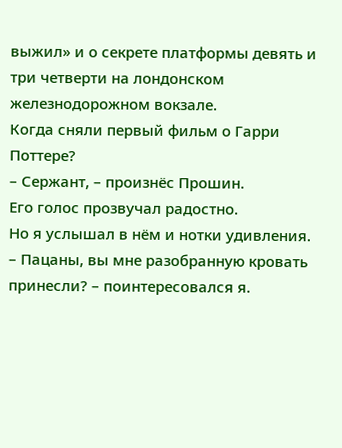выжил» и о секрете платформы девять и три четверти на лондонском железнодорожном вокзале.
Когда сняли первый фильм о Гарри Поттере?
– Сержант, – произнёс Прошин.
Его голос прозвучал радостно.
Но я услышал в нём и нотки удивления.
– Пацаны, вы мне разобранную кровать принесли? – поинтересовался я.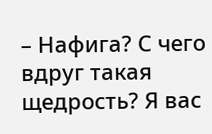– Нафига? С чего вдруг такая щедрость? Я вас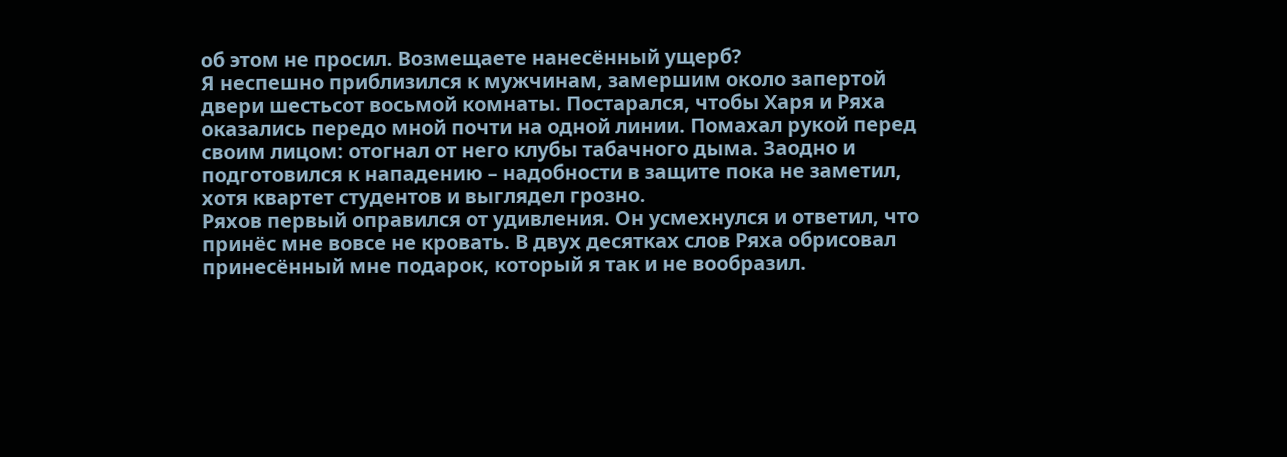об этом не просил. Возмещаете нанесённый ущерб?
Я неспешно приблизился к мужчинам, замершим около запертой двери шестьсот восьмой комнаты. Постарался, чтобы Харя и Ряха оказались передо мной почти на одной линии. Помахал рукой перед своим лицом: отогнал от него клубы табачного дыма. Заодно и подготовился к нападению – надобности в защите пока не заметил, хотя квартет студентов и выглядел грозно.
Ряхов первый оправился от удивления. Он усмехнулся и ответил, что принёс мне вовсе не кровать. В двух десятках слов Ряха обрисовал принесённый мне подарок, который я так и не вообразил.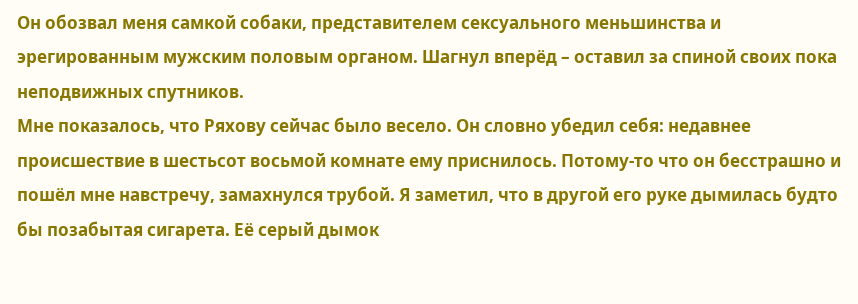Он обозвал меня самкой собаки, представителем сексуального меньшинства и эрегированным мужским половым органом. Шагнул вперёд – оставил за спиной своих пока неподвижных спутников.
Мне показалось, что Ряхову сейчас было весело. Он словно убедил себя: недавнее происшествие в шестьсот восьмой комнате ему приснилось. Потому-то что он бесстрашно и пошёл мне навстречу, замахнулся трубой. Я заметил, что в другой его руке дымилась будто бы позабытая сигарета. Её серый дымок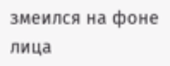змеился на фоне лица